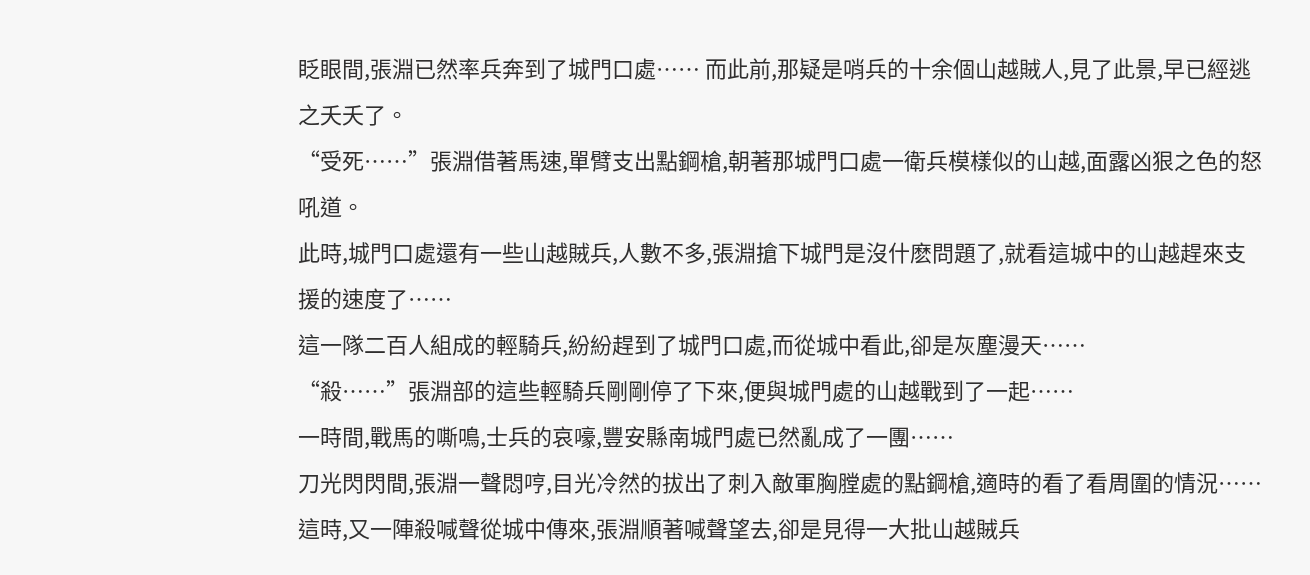眨眼間,張淵已然率兵奔到了城門口處…… 而此前,那疑是哨兵的十余個山越賊人,見了此景,早已經逃之夭夭了。
“受死……”張淵借著馬速,單臂支出點鋼槍,朝著那城門口處一衛兵模樣似的山越,面露凶狠之色的怒吼道。
此時,城門口處還有一些山越賊兵,人數不多,張淵搶下城門是沒什麽問題了,就看這城中的山越趕來支援的速度了……
這一隊二百人組成的輕騎兵,紛紛趕到了城門口處,而從城中看此,卻是灰塵漫天……
“殺……”張淵部的這些輕騎兵剛剛停了下來,便與城門處的山越戰到了一起……
一時間,戰馬的嘶鳴,士兵的哀嚎,豐安縣南城門處已然亂成了一團……
刀光閃閃間,張淵一聲悶哼,目光冷然的拔出了刺入敵軍胸膛處的點鋼槍,適時的看了看周圍的情況……
這時,又一陣殺喊聲從城中傳來,張淵順著喊聲望去,卻是見得一大批山越賊兵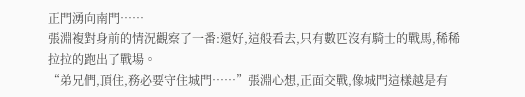正門湧向南門……
張淵複對身前的情況觀察了一番:還好,這般看去,只有數匹沒有騎士的戰馬,稀稀拉拉的跑出了戰場。
“弟兄們,頂住,務必要守住城門……”張淵心想,正面交戰,像城門這樣越是有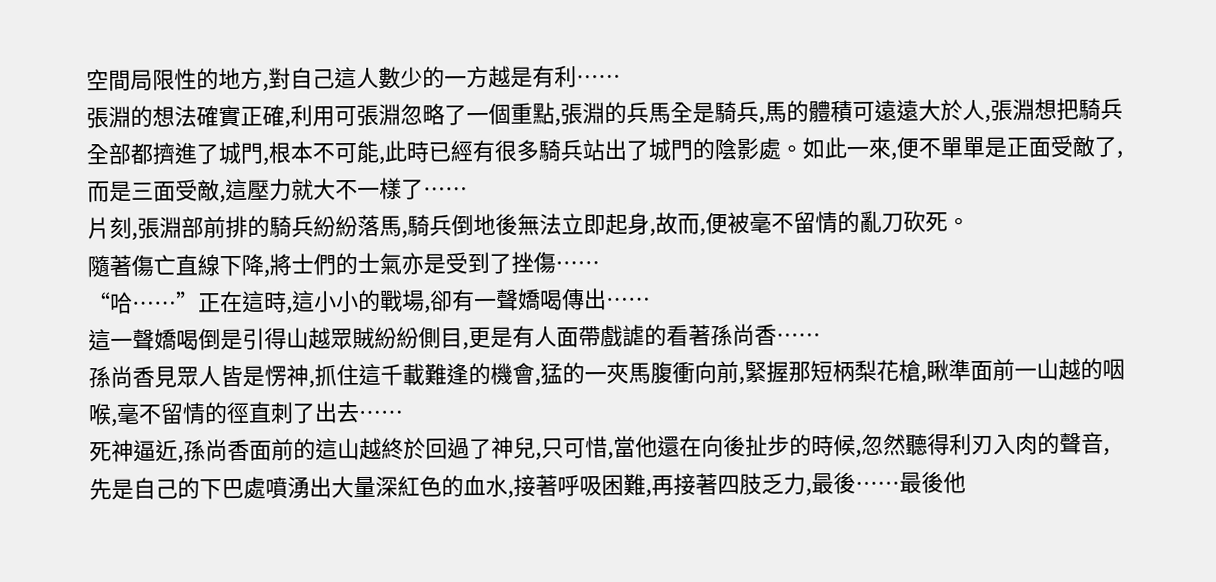空間局限性的地方,對自己這人數少的一方越是有利……
張淵的想法確實正確,利用可張淵忽略了一個重點,張淵的兵馬全是騎兵,馬的體積可遠遠大於人,張淵想把騎兵全部都擠進了城門,根本不可能,此時已經有很多騎兵站出了城門的陰影處。如此一來,便不單單是正面受敵了,而是三面受敵,這壓力就大不一樣了……
片刻,張淵部前排的騎兵紛紛落馬,騎兵倒地後無法立即起身,故而,便被毫不留情的亂刀砍死。
隨著傷亡直線下降,將士們的士氣亦是受到了挫傷……
“哈……”正在這時,這小小的戰場,卻有一聲嬌喝傳出……
這一聲嬌喝倒是引得山越眾賊紛紛側目,更是有人面帶戲謔的看著孫尚香……
孫尚香見眾人皆是愣神,抓住這千載難逢的機會,猛的一夾馬腹衝向前,緊握那短柄梨花槍,瞅準面前一山越的咽喉,毫不留情的徑直刺了出去……
死神逼近,孫尚香面前的這山越終於回過了神兒,只可惜,當他還在向後扯步的時候,忽然聽得利刃入肉的聲音,先是自己的下巴處噴湧出大量深紅色的血水,接著呼吸困難,再接著四肢乏力,最後……最後他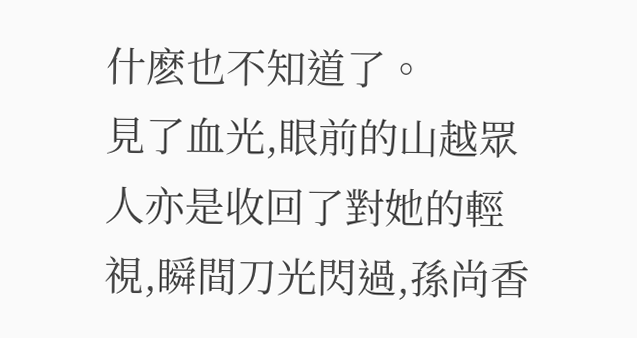什麽也不知道了。
見了血光,眼前的山越眾人亦是收回了對她的輕視,瞬間刀光閃過,孫尚香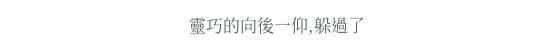靈巧的向後一仰,躲過了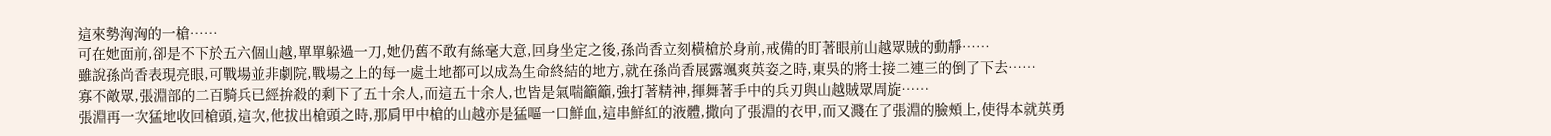這來勢洶洶的一槍……
可在她面前,卻是不下於五六個山越,單單躲過一刀,她仍舊不敢有絲毫大意,回身坐定之後,孫尚香立刻橫槍於身前,戒備的盯著眼前山越眾賊的動靜……
雖說孫尚香表現亮眼,可戰場並非劇院,戰場之上的每一處土地都可以成為生命終結的地方,就在孫尚香展露颯爽英姿之時,東吳的將士接二連三的倒了下去……
寡不敵眾,張淵部的二百騎兵已經拚殺的剩下了五十余人,而這五十余人,也皆是氣喘籲籲,強打著精神,揮舞著手中的兵刃與山越賊眾周旋……
張淵再一次猛地收回槍頭,這次,他拔出槍頭之時,那肩甲中槍的山越亦是猛嘔一口鮮血,這串鮮紅的液體,撒向了張淵的衣甲,而又濺在了張淵的臉頰上,使得本就英勇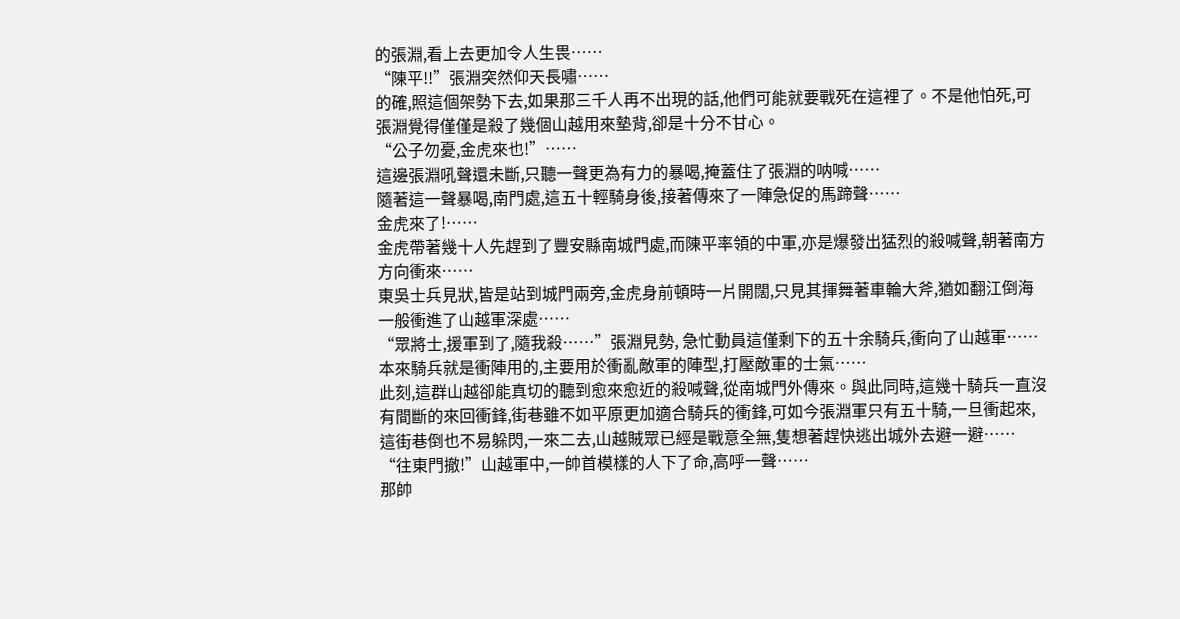的張淵,看上去更加令人生畏……
“陳平!!”張淵突然仰天長嘯……
的確,照這個架勢下去,如果那三千人再不出現的話,他們可能就要戰死在這裡了。不是他怕死,可張淵覺得僅僅是殺了幾個山越用來墊背,卻是十分不甘心。
“公子勿憂,金虎來也!”……
這邊張淵吼聲還未斷,只聽一聲更為有力的暴喝,掩蓋住了張淵的呐喊……
隨著這一聲暴喝,南門處,這五十輕騎身後,接著傳來了一陣急促的馬蹄聲……
金虎來了!……
金虎帶著幾十人先趕到了豐安縣南城門處,而陳平率領的中軍,亦是爆發出猛烈的殺喊聲,朝著南方方向衝來……
東吳士兵見狀,皆是站到城門兩旁,金虎身前頓時一片開闊,只見其揮舞著車輪大斧,猶如翻江倒海一般衝進了山越軍深處……
“眾將士,援軍到了,隨我殺……”張淵見勢, 急忙動員這僅剩下的五十余騎兵,衝向了山越軍……
本來騎兵就是衝陣用的,主要用於衝亂敵軍的陣型,打壓敵軍的士氣……
此刻,這群山越卻能真切的聽到愈來愈近的殺喊聲,從南城門外傳來。與此同時,這幾十騎兵一直沒有間斷的來回衝鋒,街巷雖不如平原更加適合騎兵的衝鋒,可如今張淵軍只有五十騎,一旦衝起來,這街巷倒也不易躲閃,一來二去,山越賊眾已經是戰意全無,隻想著趕快逃出城外去避一避……
“往東門撤!”山越軍中,一帥首模樣的人下了命,高呼一聲……
那帥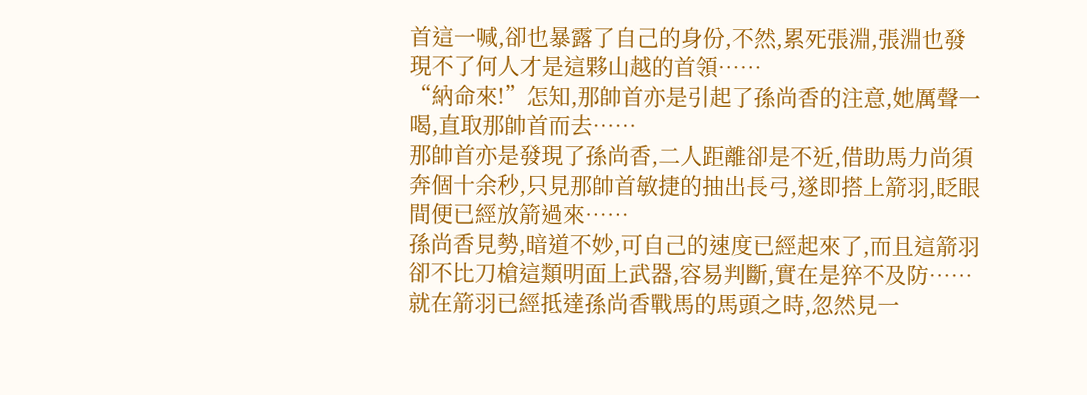首這一喊,卻也暴露了自己的身份,不然,累死張淵,張淵也發現不了何人才是這夥山越的首領……
“納命來!”怎知,那帥首亦是引起了孫尚香的注意,她厲聲一喝,直取那帥首而去……
那帥首亦是發現了孫尚香,二人距離卻是不近,借助馬力尚須奔個十余秒,只見那帥首敏捷的抽出長弓,遂即搭上箭羽,眨眼間便已經放箭過來……
孫尚香見勢,暗道不妙,可自己的速度已經起來了,而且這箭羽卻不比刀槍這類明面上武器,容易判斷,實在是猝不及防……
就在箭羽已經抵達孫尚香戰馬的馬頭之時,忽然見一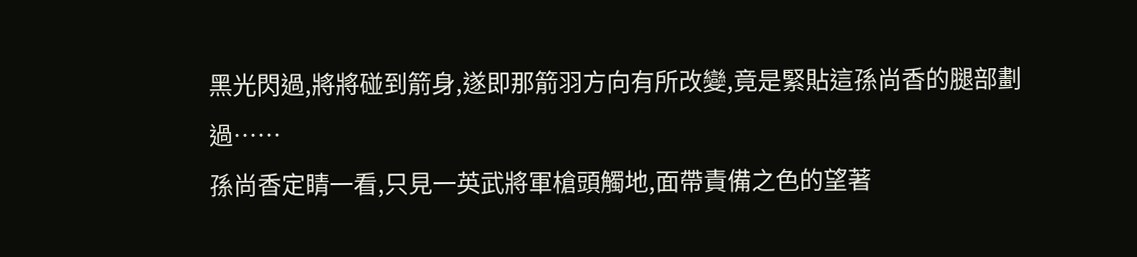黑光閃過,將將碰到箭身,遂即那箭羽方向有所改變,竟是緊貼這孫尚香的腿部劃過……
孫尚香定睛一看,只見一英武將軍槍頭觸地,面帶責備之色的望著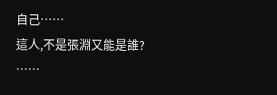自己……
這人,不是張淵又能是誰?
……